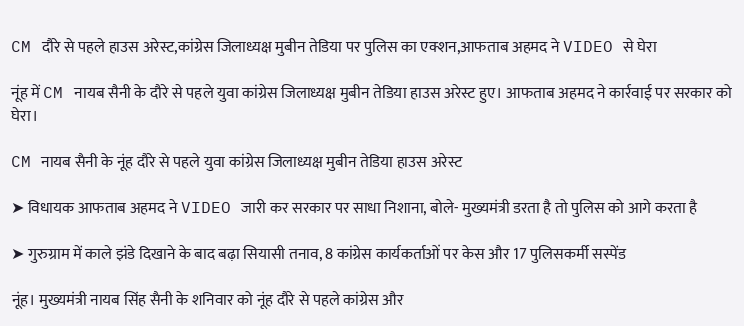CM दौरे से पहले हाउस अरेस्ट,कांग्रेस जिलाध्यक्ष मुबीन तेडिया पर पुलिस का एक्शन,आफताब अहमद ने VIDEO से घेरा

नूंह में CM नायब सैनी के दौरे से पहले युवा कांग्रेस जिलाध्यक्ष मुबीन तेडिया हाउस अरेस्ट हुए। आफताब अहमद ने कार्रवाई पर सरकार को घेरा।

CM नायब सैनी के नूंह दौरे से पहले युवा कांग्रेस जिलाध्यक्ष मुबीन तेडिया हाउस अरेस्ट

➤ विधायक आफताब अहमद ने VIDEO जारी कर सरकार पर साधा निशाना, बोले- मुख्यमंत्री डरता है तो पुलिस को आगे करता है

➤ गुरुग्राम में काले झंडे दिखाने के बाद बढ़ा सियासी तनाव, 8 कांग्रेस कार्यकर्ताओं पर केस और 17 पुलिसकर्मी सस्पेंड

नूंह। मुख्यमंत्री नायब सिंह सैनी के शनिवार को नूंह दौरे से पहले कांग्रेस और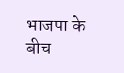भाजपा के बीच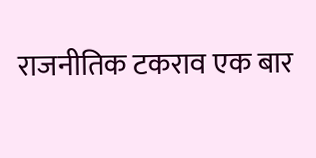राजनीतिक टकराव एक बार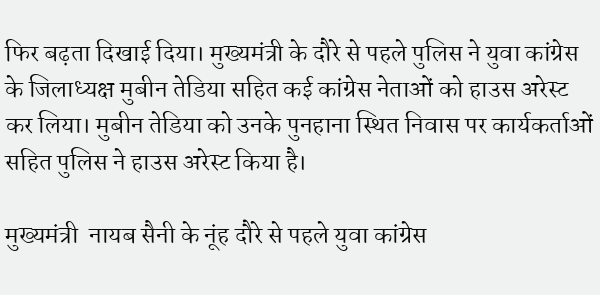फिर बढ़ता दिखाई दिया। मुख्यमंत्री के दौरे से पहले पुलिस ने युवा कांग्रेस के जिलाध्यक्ष मुबीन तेडिया सहित कई कांग्रेस नेताओं को हाउस अरेस्ट कर लिया। मुबीन तेडिया को उनके पुनहाना स्थित निवास पर कार्यकर्ताओं सहित पुलिस ने हाउस अरेस्ट किया है।

मुख्यमंत्री  नायब सैनी के नूंह दौरे से पहले युवा कांग्रेस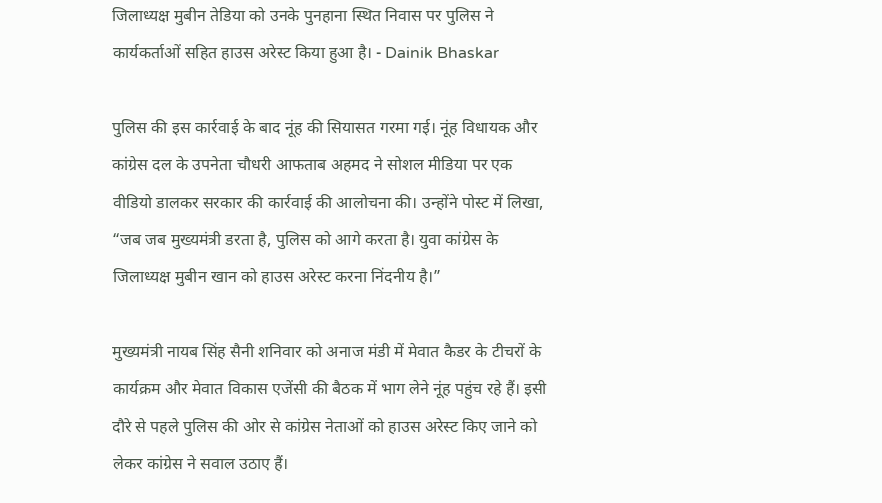जिलाध्यक्ष मुबीन तेडिया को उनके पुनहाना स्थित निवास पर पुलिस ने कार्यकर्ताओं सहित हाउस अरेस्ट किया हुआ है। - Dainik Bhaskar

पुलिस की इस कार्रवाई के बाद नूंह की सियासत गरमा गई। नूंह विधायक और कांग्रेस दल के उपनेता चौधरी आफताब अहमद ने सोशल मीडिया पर एक वीडियो डालकर सरकार की कार्रवाई की आलोचना की। उन्होंने पोस्ट में लिखा, “जब जब मुख्यमंत्री डरता है, पुलिस को आगे करता है। युवा कांग्रेस के जिलाध्यक्ष मुबीन खान को हाउस अरेस्ट करना निंदनीय है।”

मुख्यमंत्री नायब सिंह सैनी शनिवार को अनाज मंडी में मेवात कैडर के टीचरों के कार्यक्रम और मेवात विकास एजेंसी की बैठक में भाग लेने नूंह पहुंच रहे हैं। इसी दौरे से पहले पुलिस की ओर से कांग्रेस नेताओं को हाउस अरेस्ट किए जाने को लेकर कांग्रेस ने सवाल उठाए हैं।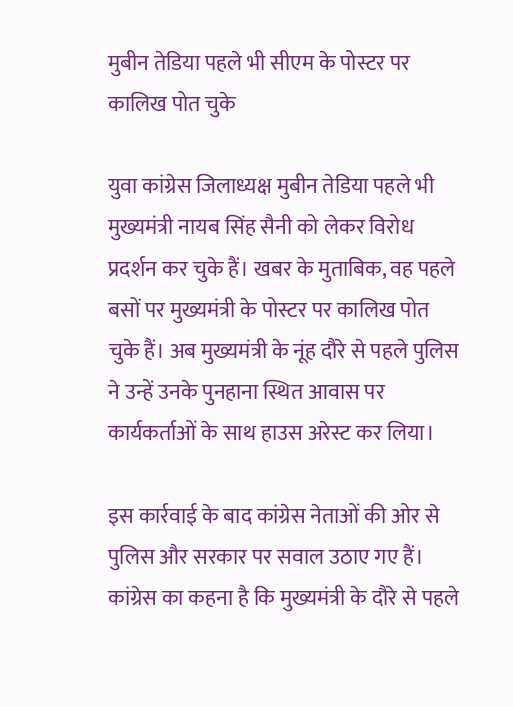मुबीन तेडिया पहले भी सीएम के पोस्टर पर कालिख पोत चुके

युवा कांग्रेस जिलाध्यक्ष मुबीन तेडिया पहले भी मुख्यमंत्री नायब सिंह सैनी को लेकर विरोध प्रदर्शन कर चुके हैं। खबर के मुताबिक, वह पहले बसों पर मुख्यमंत्री के पोस्टर पर कालिख पोत चुके हैं। अब मुख्यमंत्री के नूंह दौरे से पहले पुलिस ने उन्हें उनके पुनहाना स्थित आवास पर कार्यकर्ताओं के साथ हाउस अरेस्ट कर लिया।

इस कार्रवाई के बाद कांग्रेस नेताओं की ओर से पुलिस और सरकार पर सवाल उठाए गए हैं। कांग्रेस का कहना है कि मुख्यमंत्री के दौरे से पहले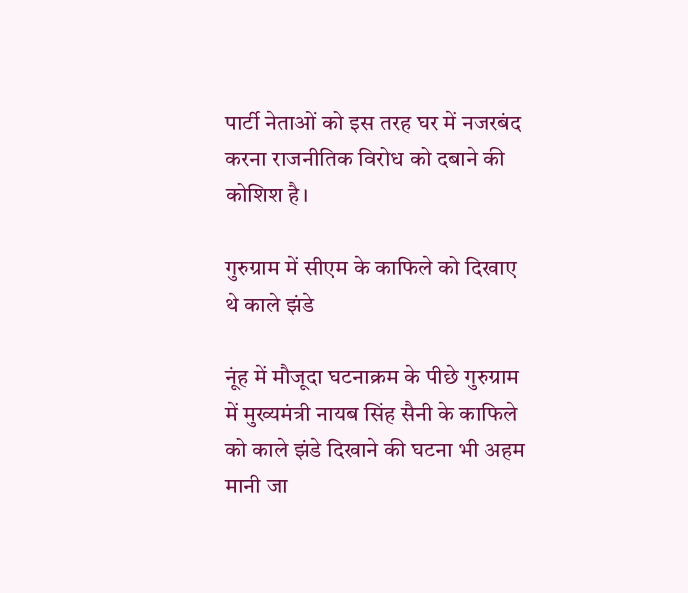पार्टी नेताओं को इस तरह घर में नजरबंद करना राजनीतिक विरोध को दबाने की कोशिश है।

गुरुग्राम में सीएम के काफिले को दिखाए थे काले झंडे

नूंह में मौजूदा घटनाक्रम के पीछे गुरुग्राम में मुख्यमंत्री नायब सिंह सैनी के काफिले को काले झंडे दिखाने की घटना भी अहम मानी जा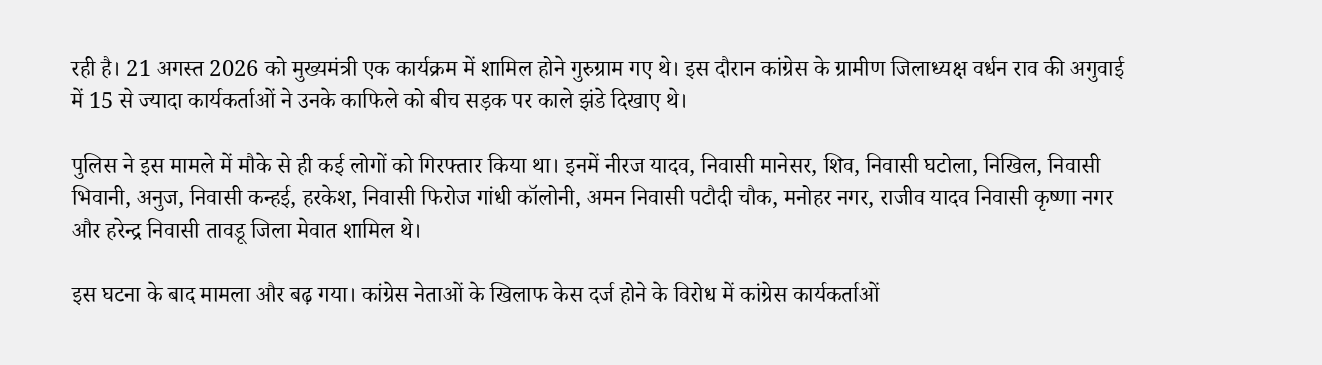रही है। 21 अगस्त 2026 को मुख्यमंत्री एक कार्यक्रम में शामिल होने गुरुग्राम गए थे। इस दौरान कांग्रेस के ग्रामीण जिलाध्यक्ष वर्धन राव की अगुवाई में 15 से ज्यादा कार्यकर्ताओं ने उनके काफिले को बीच सड़क पर काले झंडे दिखाए थे।

पुलिस ने इस मामले में मौके से ही कई लोगों को गिरफ्तार किया था। इनमें नीरज यादव, निवासी मानेसर, शिव, निवासी घटोला, निखिल, निवासी भिवानी, अनुज, निवासी कन्हई, हरकेश, निवासी फिरोज गांधी कॉलोनी, अमन निवासी पटौदी चौक, मनोहर नगर, राजीव यादव निवासी कृष्णा नगर और हरेन्द्र निवासी तावडू जिला मेवात शामिल थे।

इस घटना के बाद मामला और बढ़ गया। कांग्रेस नेताओं के खिलाफ केस दर्ज होने के विरोध में कांग्रेस कार्यकर्ताओं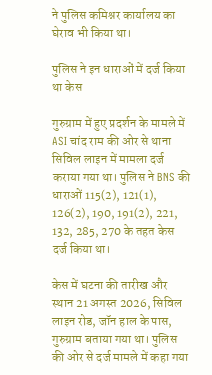ने पुलिस कमिश्नर कार्यालय का घेराव भी किया था।

पुलिस ने इन धाराओं में दर्ज किया था केस

गुरुग्राम में हुए प्रदर्शन के मामले में ASI चांद राम की ओर से थाना सिविल लाइन में मामला दर्ज कराया गया था। पुलिस ने BNS की धाराओं 115(2), 121(1), 126(2), 190, 191(2), 221, 132, 285, 270 के तहत केस दर्ज किया था।

केस में घटना की तारीख और स्थान 21 अगस्त 2026, सिविल लाइन रोड, जॉन हाल के पास, गुरुग्राम बताया गया था। पुलिस की ओर से दर्ज मामले में कहा गया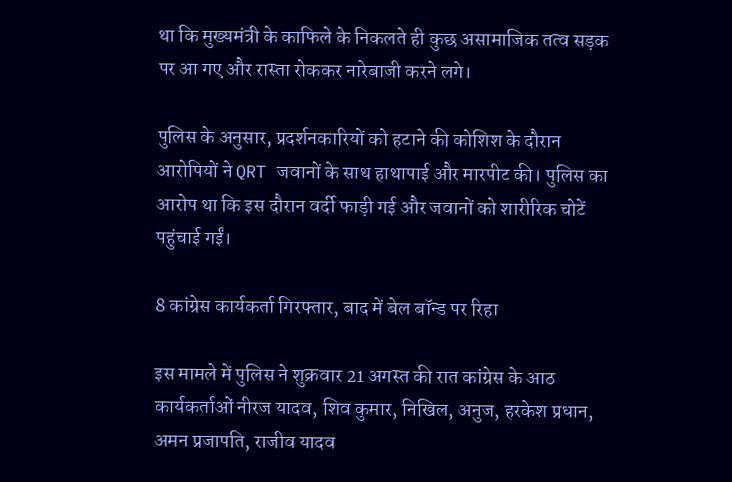था कि मुख्यमंत्री के काफिले के निकलते ही कुछ असामाजिक तत्व सड़क पर आ गए और रास्ता रोककर नारेबाजी करने लगे।

पुलिस के अनुसार, प्रदर्शनकारियों को हटाने की कोशिश के दौरान आरोपियों ने QRT जवानों के साथ हाथापाई और मारपीट की। पुलिस का आरोप था कि इस दौरान वर्दी फाड़ी गई और जवानों को शारीरिक चोटें पहुंचाई गईं।

8 कांग्रेस कार्यकर्ता गिरफ्तार, बाद में बेल बॉन्ड पर रिहा

इस मामले में पुलिस ने शुक्रवार 21 अगस्त की रात कांग्रेस के आठ कार्यकर्ताओं नीरज यादव, शिव कुमार, निखिल, अनुज, हरकेश प्रधान, अमन प्रजापति, राजीव यादव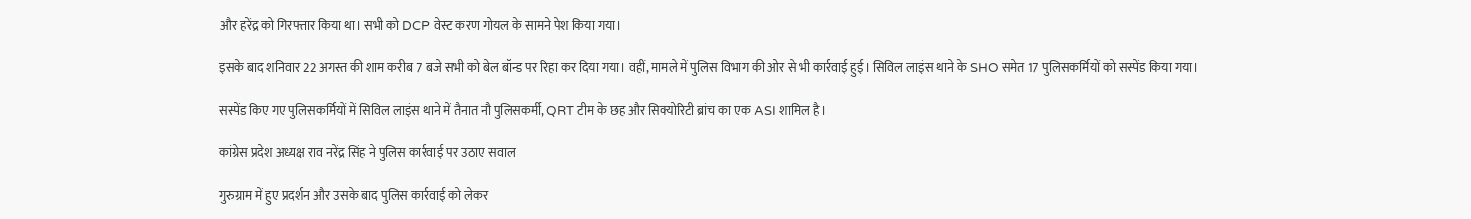और हरेंद्र को गिरफ्तार किया था। सभी को DCP वेस्ट करण गोयल के सामने पेश किया गया।

इसके बाद शनिवार 22 अगस्त की शाम करीब 7 बजे सभी को बेल बॉन्ड पर रिहा कर दिया गया। वहीं, मामले में पुलिस विभाग की ओर से भी कार्रवाई हुई। सिविल लाइंस थाने के SHO समेत 17 पुलिसकर्मियों को सस्पेंड किया गया।

सस्पेंड किए गए पुलिसकर्मियों में सिविल लाइंस थाने में तैनात नौ पुलिसकर्मी, QRT टीम के छह और सिक्योरिटी ब्रांच का एक ASI शामिल है।

कांग्रेस प्रदेश अध्यक्ष राव नरेंद्र सिंह ने पुलिस कार्रवाई पर उठाए सवाल

गुरुग्राम में हुए प्रदर्शन और उसके बाद पुलिस कार्रवाई को लेकर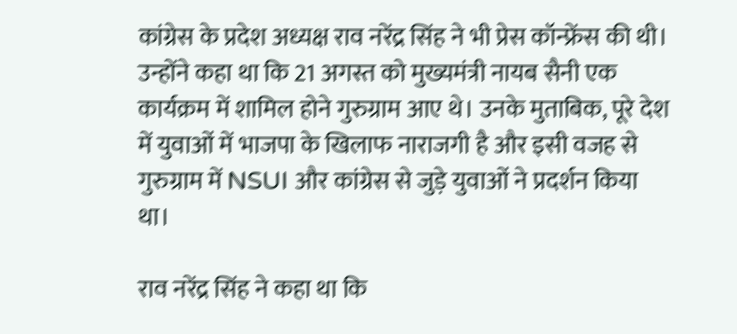कांग्रेस के प्रदेश अध्यक्ष राव नरेंद्र सिंह ने भी प्रेस कॉन्फ्रेंस की थी। उन्होंने कहा था कि 21 अगस्त को मुख्यमंत्री नायब सैनी एक कार्यक्रम में शामिल होने गुरुग्राम आए थे। उनके मुताबिक, पूरे देश में युवाओं में भाजपा के खिलाफ नाराजगी है और इसी वजह से गुरुग्राम में NSUI और कांग्रेस से जुड़े युवाओं ने प्रदर्शन किया था।

राव नरेंद्र सिंह ने कहा था कि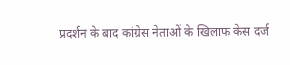प्रदर्शन के बाद कांग्रेस नेताओं के खिलाफ केस दर्ज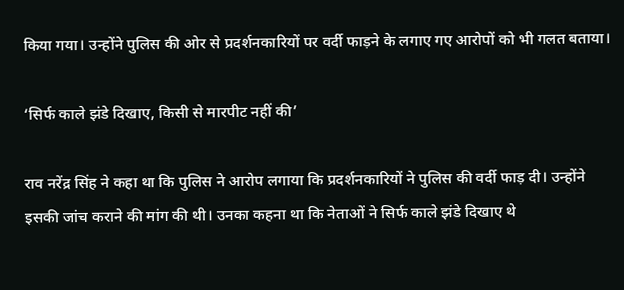किया गया। उन्होंने पुलिस की ओर से प्रदर्शनकारियों पर वर्दी फाड़ने के लगाए गए आरोपों को भी गलत बताया।

‘सिर्फ काले झंडे दिखाए, किसी से मारपीट नहीं की’

राव नरेंद्र सिंह ने कहा था कि पुलिस ने आरोप लगाया कि प्रदर्शनकारियों ने पुलिस की वर्दी फाड़ दी। उन्होंने इसकी जांच कराने की मांग की थी। उनका कहना था कि नेताओं ने सिर्फ काले झंडे दिखाए थे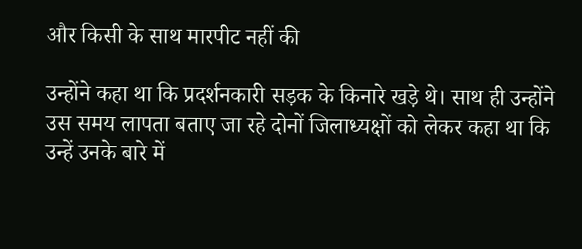और किसी के साथ मारपीट नहीं की

उन्होंने कहा था कि प्रदर्शनकारी सड़क के किनारे खड़े थे। साथ ही उन्होंने उस समय लापता बताए जा रहे दोनों जिलाध्यक्षों को लेकर कहा था कि उन्हें उनके बारे में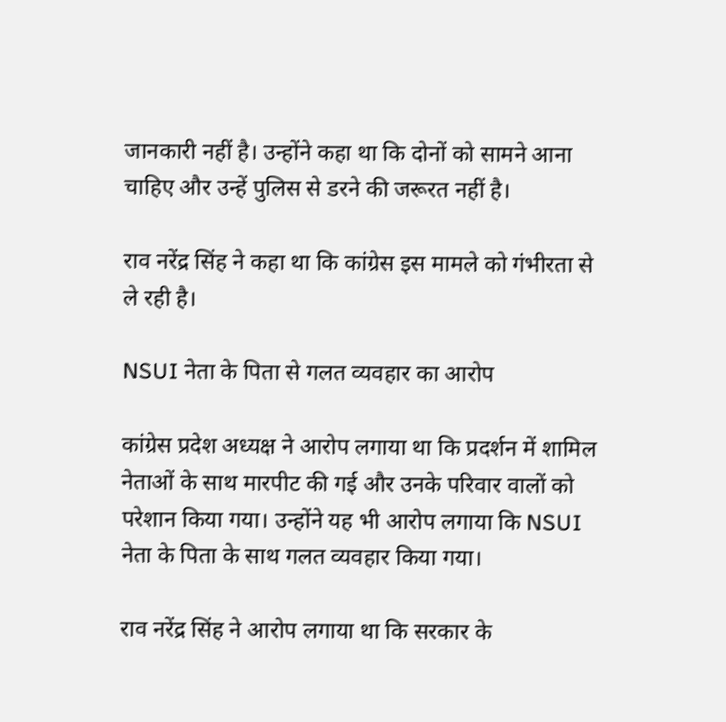जानकारी नहीं है। उन्होंने कहा था कि दोनों को सामने आना चाहिए और उन्हें पुलिस से डरने की जरूरत नहीं है।

राव नरेंद्र सिंह ने कहा था कि कांग्रेस इस मामले को गंभीरता से ले रही है।

NSUI नेता के पिता से गलत व्यवहार का आरोप

कांग्रेस प्रदेश अध्यक्ष ने आरोप लगाया था कि प्रदर्शन में शामिल नेताओं के साथ मारपीट की गई और उनके परिवार वालों को परेशान किया गया। उन्होंने यह भी आरोप लगाया कि NSUI नेता के पिता के साथ गलत व्यवहार किया गया।

राव नरेंद्र सिंह ने आरोप लगाया था कि सरकार के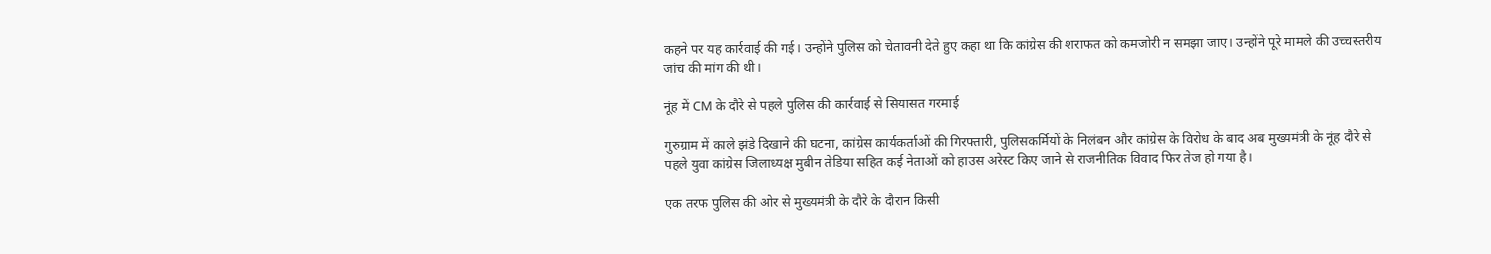कहने पर यह कार्रवाई की गई। उन्होंने पुलिस को चेतावनी देते हुए कहा था कि कांग्रेस की शराफत को कमजोरी न समझा जाए। उन्होंने पूरे मामले की उच्चस्तरीय जांच की मांग की थी।

नूंह में CM के दौरे से पहले पुलिस की कार्रवाई से सियासत गरमाई

गुरुग्राम में काले झंडे दिखाने की घटना, कांग्रेस कार्यकर्ताओं की गिरफ्तारी, पुलिसकर्मियों के निलंबन और कांग्रेस के विरोध के बाद अब मुख्यमंत्री के नूंह दौरे से पहले युवा कांग्रेस जिलाध्यक्ष मुबीन तेडिया सहित कई नेताओं को हाउस अरेस्ट किए जाने से राजनीतिक विवाद फिर तेज हो गया है।

एक तरफ पुलिस की ओर से मुख्यमंत्री के दौरे के दौरान किसी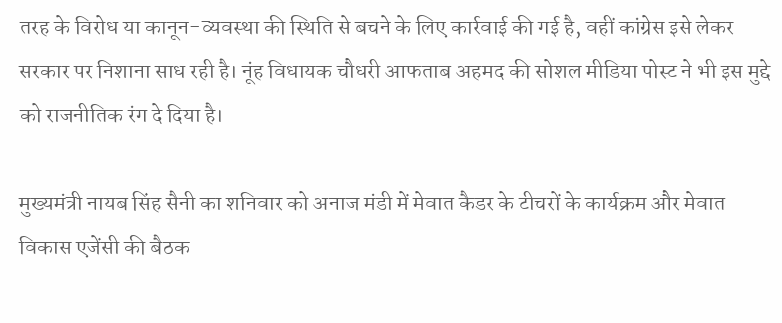तरह के विरोध या कानून-व्यवस्था की स्थिति से बचने के लिए कार्रवाई की गई है, वहीं कांग्रेस इसे लेकर सरकार पर निशाना साध रही है। नूंह विधायक चौधरी आफताब अहमद की सोशल मीडिया पोस्ट ने भी इस मुद्दे को राजनीतिक रंग दे दिया है।

मुख्यमंत्री नायब सिंह सैनी का शनिवार को अनाज मंडी में मेवात कैडर के टीचरों के कार्यक्रम और मेवात विकास एजेंसी की बैठक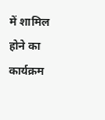में शामिल होने का कार्यक्रम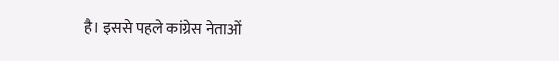है। इससे पहले कांग्रेस नेताओं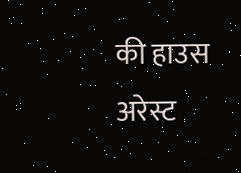की हाउस अरेस्ट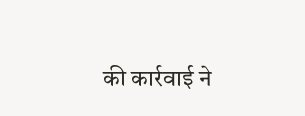की कार्रवाई ने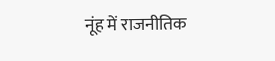नूंह में राजनीतिक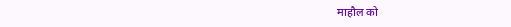माहौल को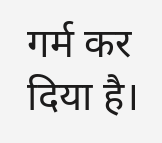गर्म कर दिया है।